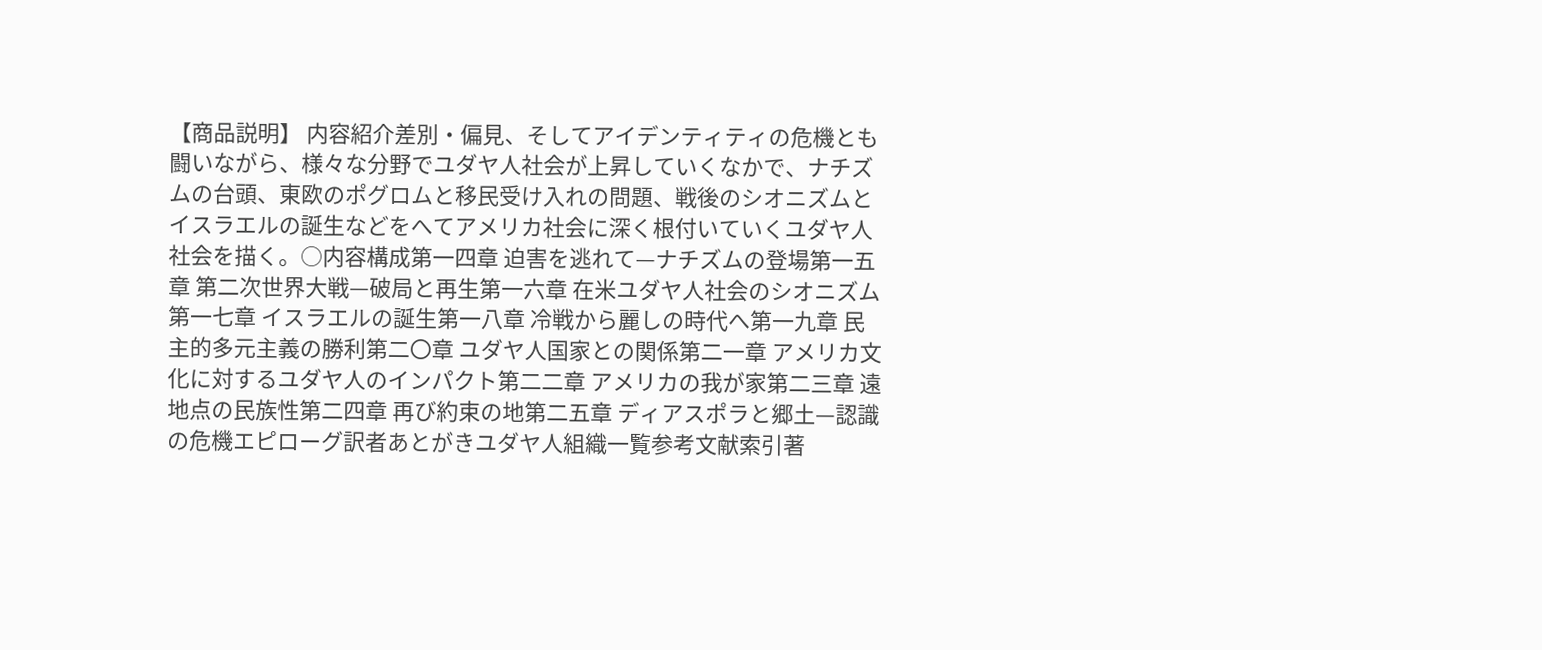【商品説明】 内容紹介差別・偏見、そしてアイデンティティの危機とも闘いながら、様々な分野でユダヤ人社会が上昇していくなかで、ナチズムの台頭、東欧のポグロムと移民受け入れの問題、戦後のシオニズムとイスラエルの誕生などをへてアメリカ社会に深く根付いていくユダヤ人社会を描く。○内容構成第一四章 迫害を逃れて—ナチズムの登場第一五章 第二次世界大戦—破局と再生第一六章 在米ユダヤ人社会のシオニズム第一七章 イスラエルの誕生第一八章 冷戦から麗しの時代へ第一九章 民主的多元主義の勝利第二〇章 ユダヤ人国家との関係第二一章 アメリカ文化に対するユダヤ人のインパクト第二二章 アメリカの我が家第二三章 遠地点の民族性第二四章 再び約束の地第二五章 ディアスポラと郷土—認識の危機エピローグ訳者あとがきユダヤ人組織一覧参考文献索引著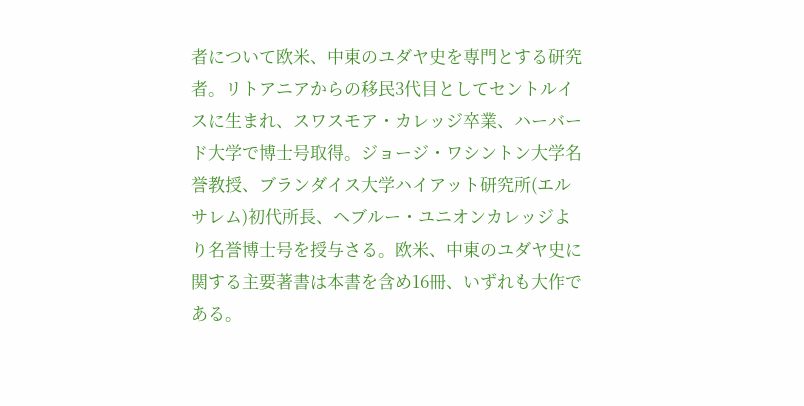者について欧米、中東のユダヤ史を専門とする研究者。リトアニアからの移民3代目としてセントルイスに生まれ、スワスモア・カレッジ卒業、ハーバード大学で博士号取得。ジョージ・ワシントン大学名誉教授、ブランダイス大学ハイアット研究所(エルサレム)初代所長、ヘブルー・ユニオンカレッジより名誉博士号を授与さる。欧米、中東のユダヤ史に関する主要著書は本書を含め16冊、いずれも大作である。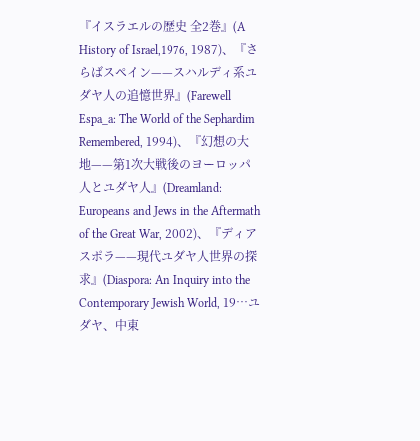『イスラエルの歴史 全2巻』(A History of Israel,1976, 1987)、『さらばスペイン——スハルディ系ユダヤ人の追憶世界』(Farewell Espa_a: The World of the Sephardim Remembered, 1994)、『幻想の大地——第1次大戦後のヨーロッパ人とユダヤ人』(Dreamland: Europeans and Jews in the Aftermath of the Great War, 2002)、『ディアスポラ——現代ユダヤ人世界の探求』(Diaspora: An Inquiry into the Contemporary Jewish World, 19…ユダヤ、中東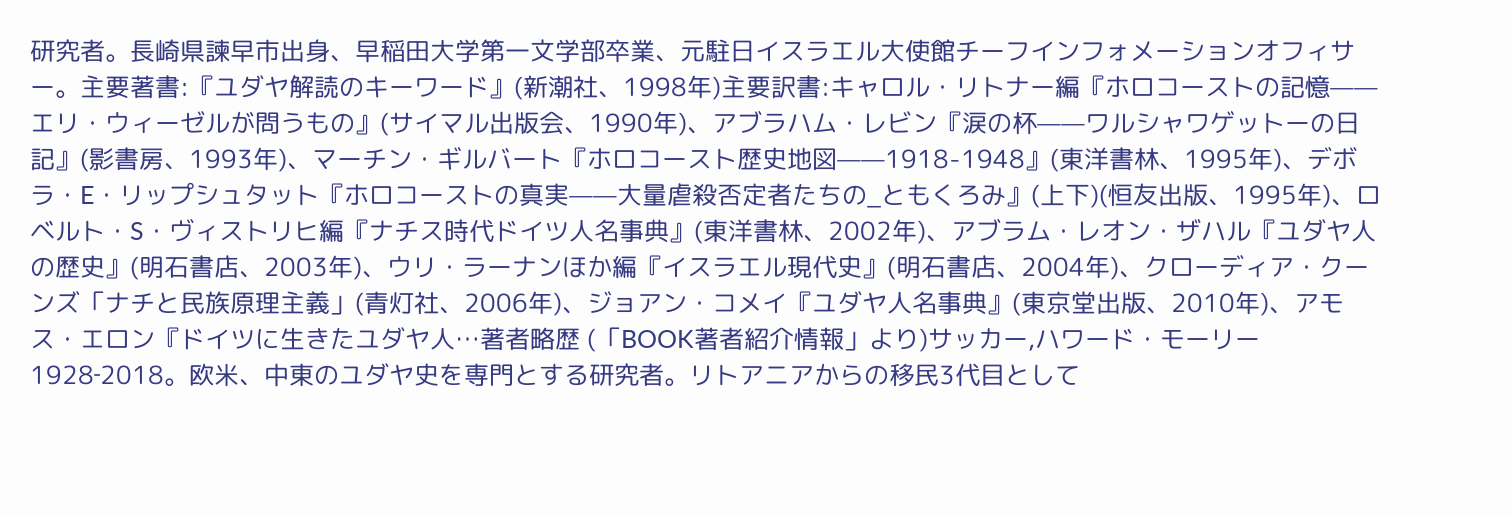研究者。長崎県諫早市出身、早稲田大学第一文学部卒業、元駐日イスラエル大使館チーフインフォメーションオフィサー。主要著書:『ユダヤ解読のキーワード』(新潮社、1998年)主要訳書:キャロル・リトナー編『ホロコーストの記憶——エリ・ウィーゼルが問うもの』(サイマル出版会、1990年)、アブラハム・レビン『涙の杯——ワルシャワゲットーの日記』(影書房、1993年)、マーチン・ギルバート『ホロコースト歴史地図——1918-1948』(東洋書林、1995年)、デボラ・E・リップシュタット『ホロコーストの真実——大量虐殺否定者たちの_ともくろみ』(上下)(恒友出版、1995年)、ロベルト・S・ヴィストリヒ編『ナチス時代ドイツ人名事典』(東洋書林、2002年)、アブラム・レオン・ザハル『ユダヤ人の歴史』(明石書店、2003年)、ウリ・ラーナンほか編『イスラエル現代史』(明石書店、2004年)、クローディア・クーンズ「ナチと民族原理主義」(青灯社、2006年)、ジョアン・コメイ『ユダヤ人名事典』(東京堂出版、2010年)、アモス・エロン『ドイツに生きたユダヤ人…著者略歴 (「BOOK著者紹介情報」より)サッカー,ハワード・モーリー1928‐2018。欧米、中東のユダヤ史を専門とする研究者。リトアニアからの移民3代目として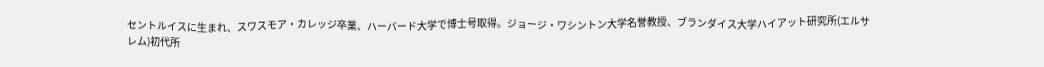セントルイスに生まれ、スワスモア・カレッジ卒業、ハーバード大学で博士号取得。ジョージ・ワシントン大学名誉教授、ブランダイス大学ハイアット研究所(エルサレム)初代所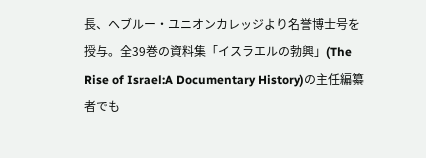長、ヘブルー・ユニオンカレッジより名誉博士号を授与。全39巻の資料集「イスラエルの勃興」(The Rise of Israel:A Documentary History)の主任編纂者でも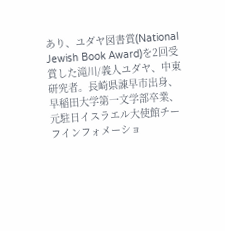あり、ユダヤ図書賞(National Jewish Book Award)を2回受賞した滝川/義人ユダヤ、中東研究者。長崎県諌早市出身、早稲田大学第一文学部卒業、元駐日イスラエル大使館チーフインフォメーショ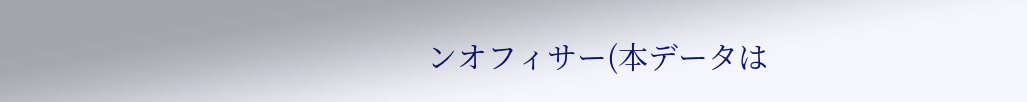ンオフィサー(本データは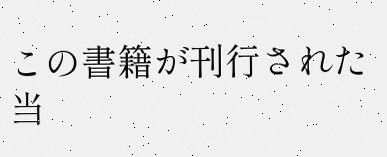この書籍が刊行された当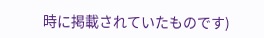時に掲載されていたものです)